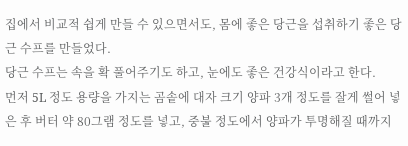집에서 비교적 쉽게 만들 수 있으면서도, 몸에 좋은 당근을 섭취하기 좋은 당근 수프를 만들었다.
당근 수프는 속을 확 풀어주기도 하고, 눈에도 좋은 건강식이라고 한다.
먼저 5L 정도 용량을 가지는 곰솥에 대자 크기 양파 3개 정도를 잘게 썰어 넣은 후 버터 약 80그램 정도를 넣고, 중불 정도에서 양파가 투명해질 때까지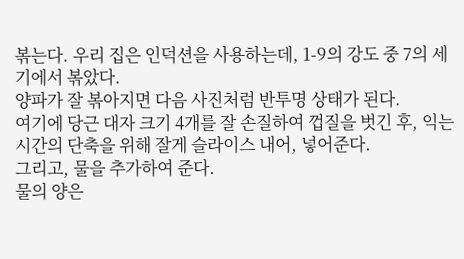볶는다. 우리 집은 인덕션을 사용하는데, 1-9의 강도 중 7의 세기에서 볶았다.
양파가 잘 볶아지면 다음 사진처럼 반투명 상태가 된다.
여기에 당근 대자 크기 4개를 잘 손질하여 껍질을 벗긴 후, 익는 시간의 단축을 위해 잘게 슬라이스 내어, 넣어준다.
그리고, 물을 추가하여 준다.
물의 양은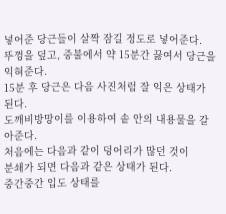넣어준 당근들이 살짝 잠길 정도로 넣어준다.
뚜껑을 덮고, 중불에서 약 15분간 끓여서 당근을 익혀준다.
15분 후 당근은 다음 사진처럼 잘 익은 상태가 된다.
도깨비방망이를 이용하여 솥 안의 내용물을 갈아준다.
처음에는 다음과 같이 덩어리가 많던 것이
분쇄가 되면 다음과 같은 상태가 된다.
중간중간 입도 상태를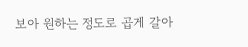보아 원하는 정도로 곱게 갈아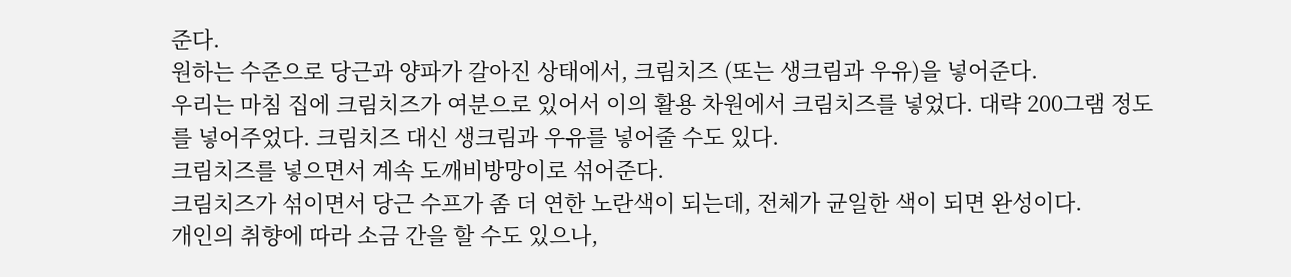준다.
원하는 수준으로 당근과 양파가 갈아진 상태에서, 크림치즈 (또는 생크림과 우유)을 넣어준다.
우리는 마침 집에 크림치즈가 여분으로 있어서 이의 활용 차원에서 크림치즈를 넣었다. 대략 200그램 정도를 넣어주었다. 크림치즈 대신 생크림과 우유를 넣어줄 수도 있다.
크림치즈를 넣으면서 계속 도깨비방망이로 섞어준다.
크림치즈가 섞이면서 당근 수프가 좀 더 연한 노란색이 되는데, 전체가 균일한 색이 되면 완성이다.
개인의 취향에 따라 소금 간을 할 수도 있으나,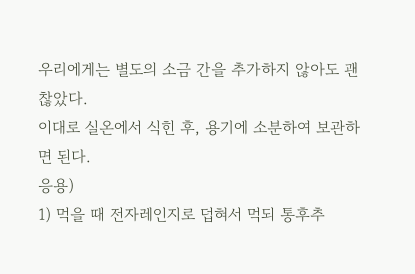우리에게는 별도의 소금 간을 추가하지 않아도 괜찮았다.
이대로 실온에서 식힌 후, 용기에 소분하여 보관하면 된다.
응용)
1) 먹을 때 전자레인지로 덥혀서 먹되 통후추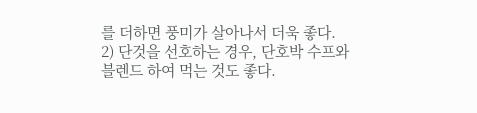를 더하면 풍미가 살아나서 더욱 좋다.
2) 단것을 선호하는 경우, 단호박 수프와 블렌드 하여 먹는 것도 좋다.